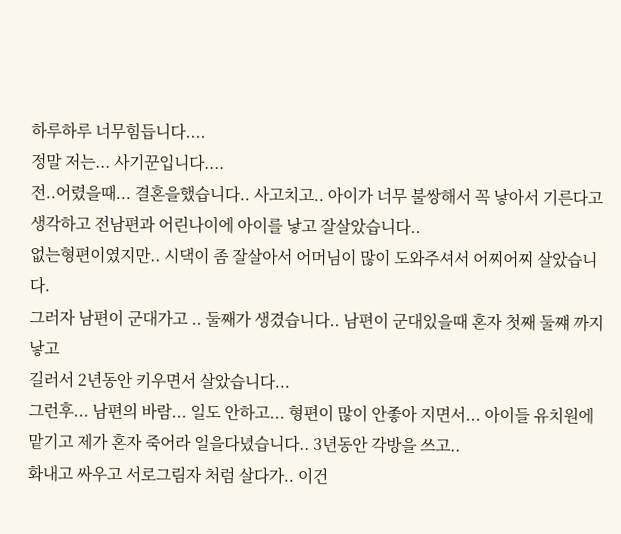하루하루 너무힘듭니다....
정말 저는... 사기꾼입니다....
전..어렸을때... 결혼을했습니다.. 사고치고.. 아이가 너무 불쌍해서 꼭 낳아서 기른다고
생각하고 전남편과 어린나이에 아이를 낳고 잘살았습니다..
없는형편이였지만.. 시댁이 좀 잘살아서 어머님이 많이 도와주셔서 어찌어찌 살았습니다.
그러자 남편이 군대가고 .. 둘째가 생겼습니다.. 남편이 군대있을때 혼자 첫째 둘쨰 까지 낳고
길러서 2년동안 키우면서 살았습니다...
그런후... 남편의 바람... 일도 안하고... 형편이 많이 안좋아 지면서... 아이들 유치원에 맡기고 제가 혼자 죽어라 일을다녔습니다.. 3년동안 각방을 쓰고..
화내고 싸우고 서로그림자 처럼 살다가.. 이건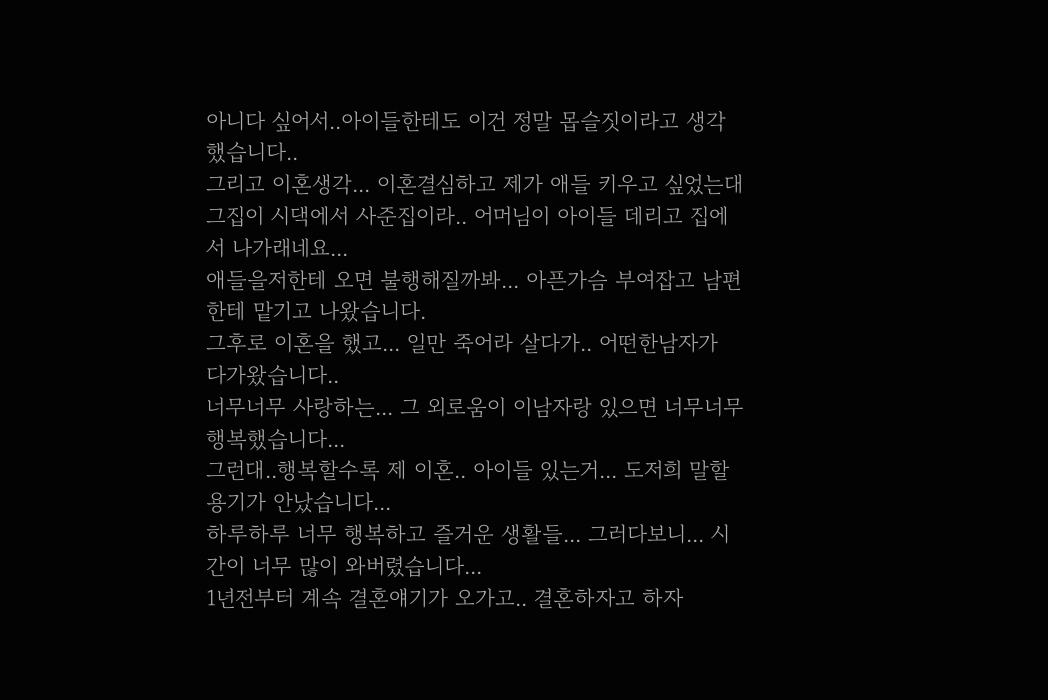아니다 싶어서..아이들한테도 이건 정말 몹슬짓이라고 생각했습니다..
그리고 이혼생각... 이혼결심하고 제가 애들 키우고 싶었는대 그집이 시댁에서 사준집이라.. 어머님이 아이들 데리고 집에서 나가래네요...
애들을저한테 오면 불행해질까봐... 아픈가슴 부여잡고 남편한테 맡기고 나왔습니다.
그후로 이혼을 했고... 일만 죽어라 살다가.. 어떤한남자가 다가왔습니다..
너무너무 사랑하는... 그 외로움이 이남자랑 있으면 너무너무 행복했습니다...
그런대..행복할수록 제 이혼.. 아이들 있는거... 도저희 말할 용기가 안났습니다...
하루하루 너무 행복하고 즐거운 생활들... 그러다보니... 시간이 너무 많이 와버렸습니다...
1년전부터 계속 결혼얘기가 오가고.. 결혼하자고 하자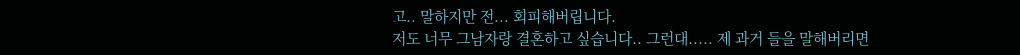고.. 말하지만 전... 회피해버립니다.
저도 너무 그남자랑 결혼하고 싶습니다.. 그런대..... 제 과거 들을 말해버리면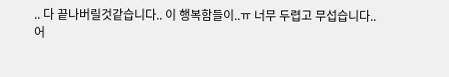.. 다 끝나버릴것같습니다.. 이 행복함들이..ㅠ 너무 두렵고 무섭습니다..
어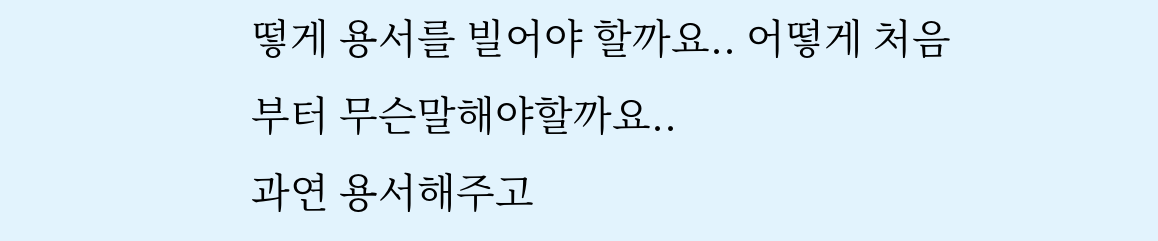떻게 용서를 빌어야 할까요.. 어떻게 처음부터 무슨말해야할까요..
과연 용서해주고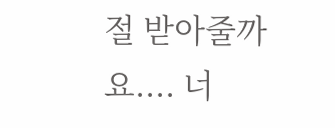절 받아줄까요.... 너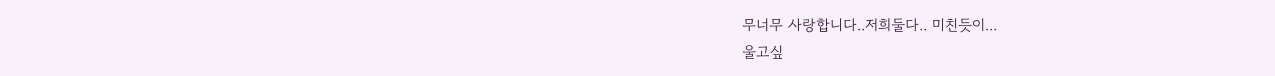무너무 사랑합니다..저희둘다.. 미친듯이...
울고싶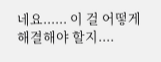네요...... 이 걸 어떻게 해결해야 할지....